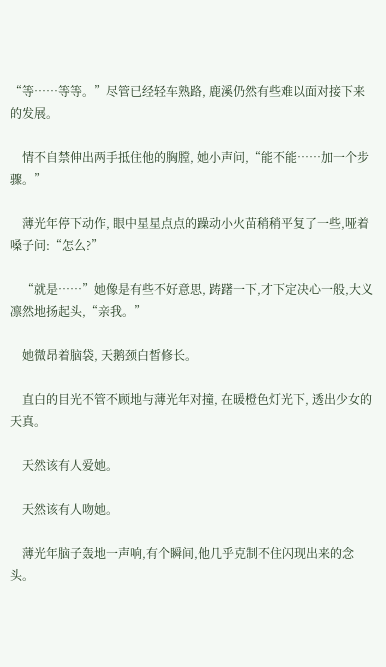“等……等等。”尽管已经轻车熟路, 鹿溪仍然有些难以面对接下来的发展。

    情不自禁伸出两手抵住他的胸膛, 她小声问,“能不能……加一个步骤。”

    薄光年停下动作, 眼中星星点点的躁动小火苗稍稍平复了一些,哑着嗓子问:“怎么?”

    “就是……”她像是有些不好意思, 踌躇一下,才下定决心一般,大义凛然地扬起头,“亲我。”

    她微昂着脑袋, 天鹅颈白皙修长。

    直白的目光不管不顾地与薄光年对撞, 在暖橙色灯光下, 透出少女的天真。

    天然该有人爱她。

    天然该有人吻她。

    薄光年脑子轰地一声响,有个瞬间,他几乎克制不住闪现出来的念头。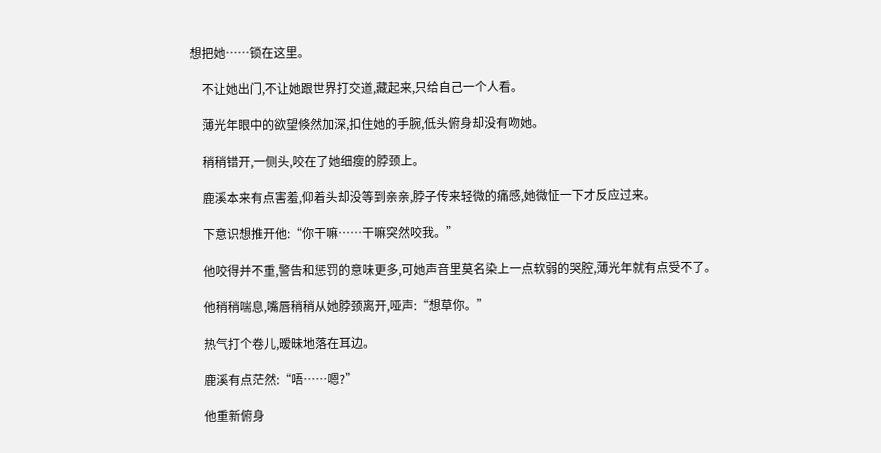想把她……锁在这里。

    不让她出门,不让她跟世界打交道,藏起来,只给自己一个人看。

    薄光年眼中的欲望倏然加深,扣住她的手腕,低头俯身却没有吻她。

    稍稍错开,一侧头,咬在了她细瘦的脖颈上。

    鹿溪本来有点害羞,仰着头却没等到亲亲,脖子传来轻微的痛感,她微怔一下才反应过来。

    下意识想推开他:“你干嘛……干嘛突然咬我。”

    他咬得并不重,警告和惩罚的意味更多,可她声音里莫名染上一点软弱的哭腔,薄光年就有点受不了。

    他稍稍喘息,嘴唇稍稍从她脖颈离开,哑声:“想草你。”

    热气打个卷儿,暧昧地落在耳边。

    鹿溪有点茫然:“唔……嗯?”

    他重新俯身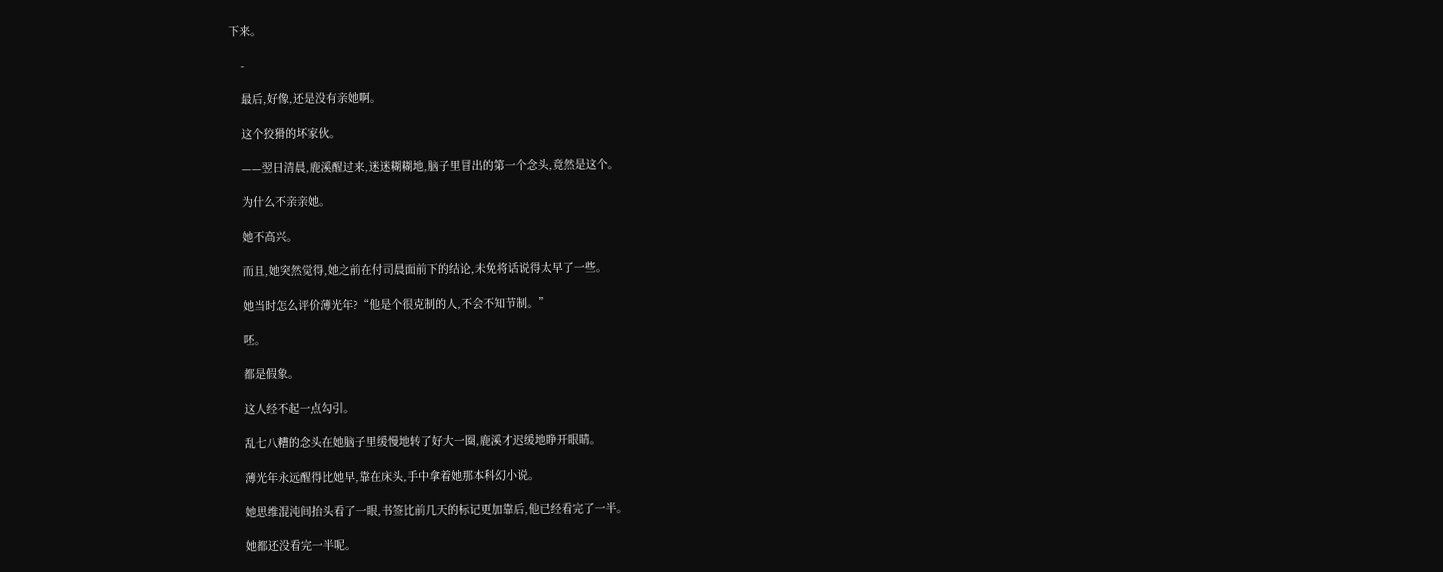下来。

    -

    最后,好像,还是没有亲她啊。

    这个狡猾的坏家伙。

    ——翌日清晨,鹿溪醒过来,迷迷糊糊地,脑子里冒出的第一个念头,竟然是这个。

    为什么不亲亲她。

    她不高兴。

    而且,她突然觉得,她之前在付司晨面前下的结论,未免将话说得太早了一些。

    她当时怎么评价薄光年?“他是个很克制的人,不会不知节制。”

    呸。

    都是假象。

    这人经不起一点勾引。

    乱七八糟的念头在她脑子里缓慢地转了好大一圈,鹿溪才迟缓地睁开眼睛。

    薄光年永远醒得比她早,靠在床头,手中拿着她那本科幻小说。

    她思维混沌间抬头看了一眼,书签比前几天的标记更加靠后,他已经看完了一半。

    她都还没看完一半呢。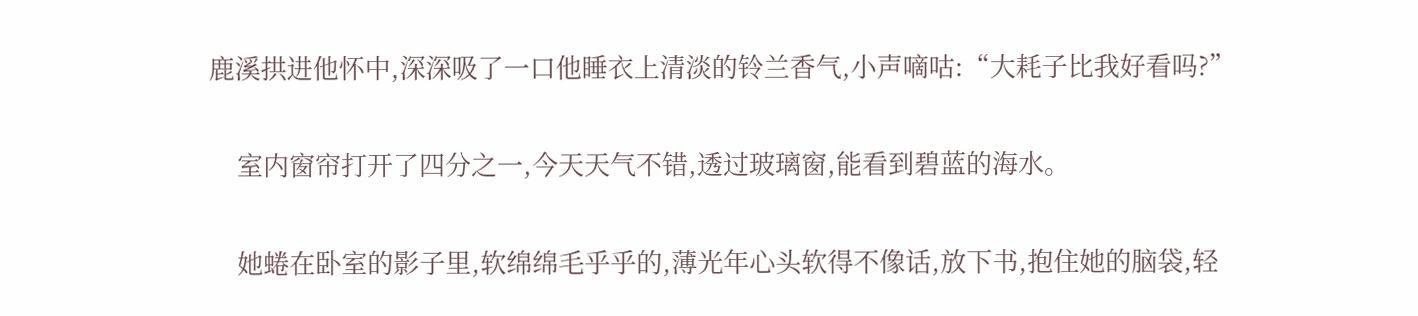鹿溪拱进他怀中,深深吸了一口他睡衣上清淡的铃兰香气,小声嘀咕:“大耗子比我好看吗?”

    室内窗帘打开了四分之一,今天天气不错,透过玻璃窗,能看到碧蓝的海水。

    她蜷在卧室的影子里,软绵绵毛乎乎的,薄光年心头软得不像话,放下书,抱住她的脑袋,轻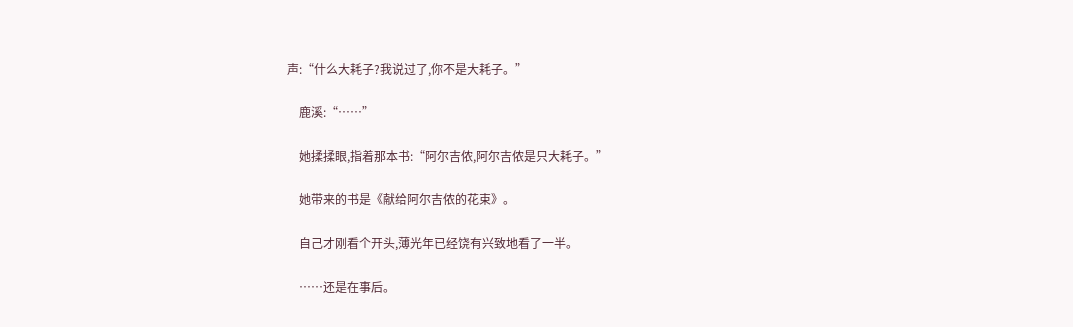声:“什么大耗子?我说过了,你不是大耗子。”

    鹿溪:“……”

    她揉揉眼,指着那本书:“阿尔吉侬,阿尔吉侬是只大耗子。”

    她带来的书是《献给阿尔吉侬的花束》。

    自己才刚看个开头,薄光年已经饶有兴致地看了一半。

    ……还是在事后。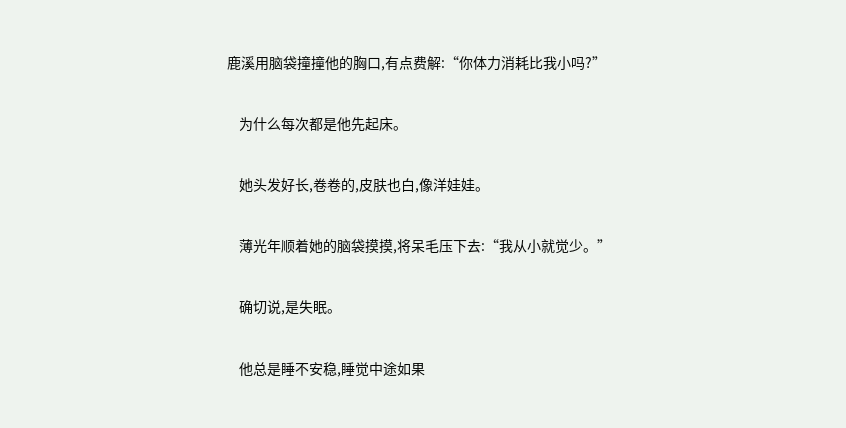鹿溪用脑袋撞撞他的胸口,有点费解:“你体力消耗比我小吗?”

    为什么每次都是他先起床。

    她头发好长,卷卷的,皮肤也白,像洋娃娃。

    薄光年顺着她的脑袋摸摸,将呆毛压下去:“我从小就觉少。”

    确切说,是失眠。

    他总是睡不安稳,睡觉中途如果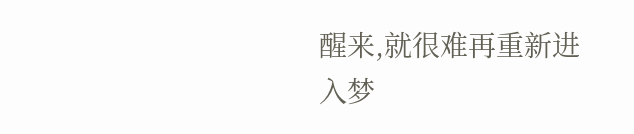醒来,就很难再重新进入梦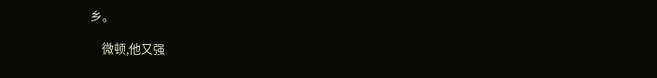乡。

    微顿,他又强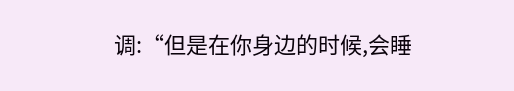调:“但是在你身边的时候,会睡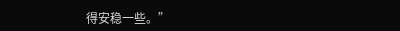得安稳一些。”